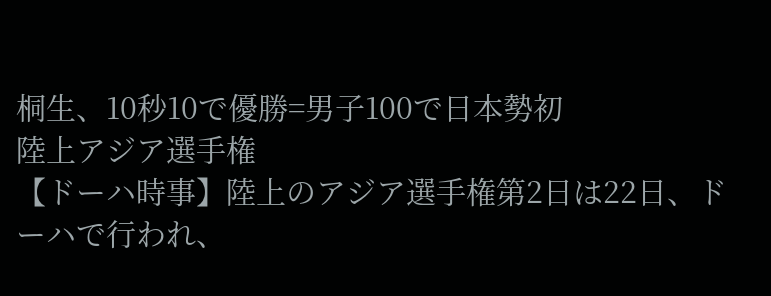桐生、10秒10で優勝=男子100で日本勢初
陸上アジア選手権
【ドーハ時事】陸上のアジア選手権第2日は22日、ドーハで行われ、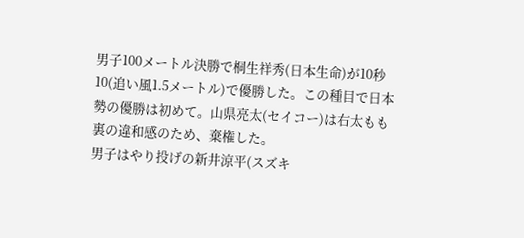男子100メートル決勝で桐生祥秀(日本生命)が10秒10(追い風1.5メートル)で優勝した。この種目で日本勢の優勝は初めて。山県亮太(セイコー)は右太もも裏の違和感のため、棄権した。
男子はやり投げの新井涼平(スズキ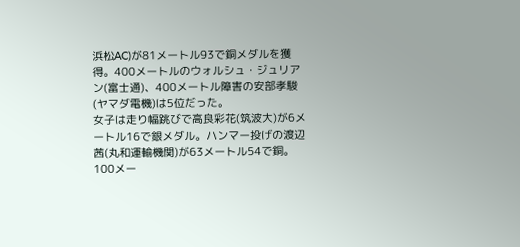浜松AC)が81メートル93で銅メダルを獲得。400メートルのウォルシュ・ジュリアン(富士通)、400メートル障害の安部孝駿(ヤマダ電機)は5位だった。
女子は走り幅跳びで高良彩花(筑波大)が6メートル16で銀メダル。ハンマー投げの渡辺茜(丸和運輸機関)が63メートル54で銅。100メー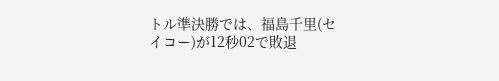トル準決勝では、福島千里(セイコー)が12秒02で敗退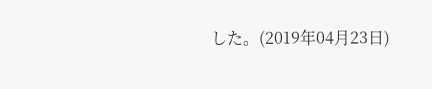した。(2019年04月23日)